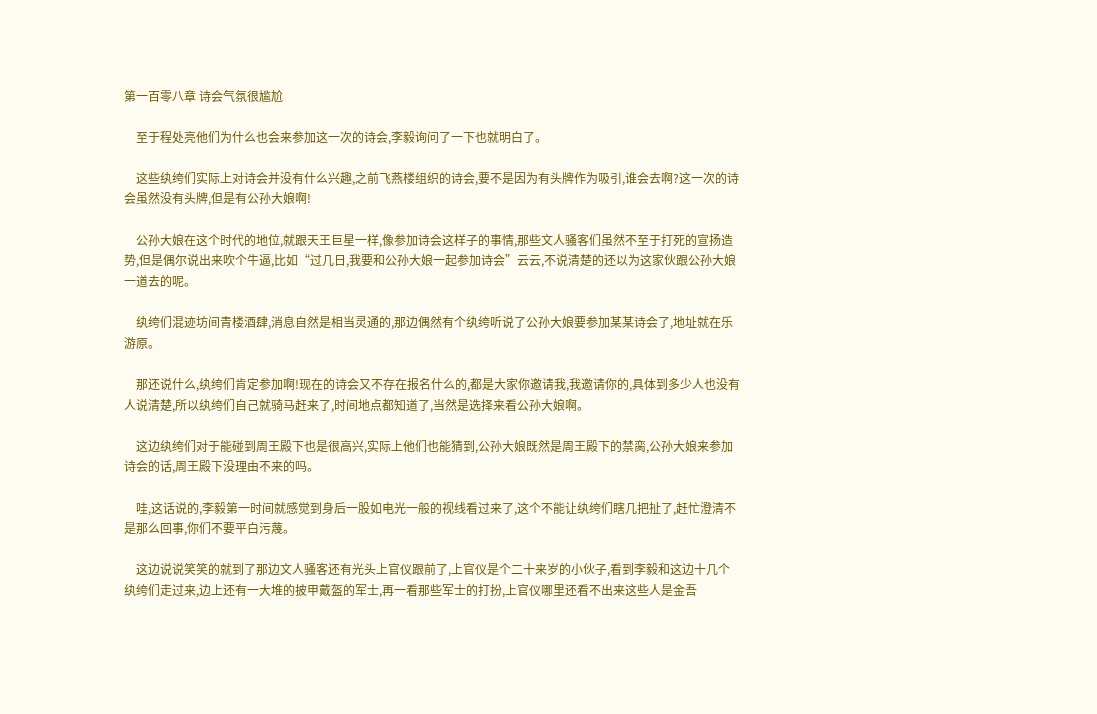第一百零八章 诗会气氛很尴尬

    至于程处亮他们为什么也会来参加这一次的诗会,李毅询问了一下也就明白了。

    这些纨绔们实际上对诗会并没有什么兴趣,之前飞燕楼组织的诗会,要不是因为有头牌作为吸引,谁会去啊?这一次的诗会虽然没有头牌,但是有公孙大娘啊!

    公孙大娘在这个时代的地位,就跟天王巨星一样,像参加诗会这样子的事情,那些文人骚客们虽然不至于打死的宣扬造势,但是偶尔说出来吹个牛逼,比如“过几日,我要和公孙大娘一起参加诗会”云云,不说清楚的还以为这家伙跟公孙大娘一道去的呢。

    纨绔们混迹坊间青楼酒肆,消息自然是相当灵通的,那边偶然有个纨绔听说了公孙大娘要参加某某诗会了,地址就在乐游原。

    那还说什么,纨绔们肯定参加啊!现在的诗会又不存在报名什么的,都是大家你邀请我,我邀请你的,具体到多少人也没有人说清楚,所以纨绔们自己就骑马赶来了,时间地点都知道了,当然是选择来看公孙大娘啊。

    这边纨绔们对于能碰到周王殿下也是很高兴,实际上他们也能猜到,公孙大娘既然是周王殿下的禁脔,公孙大娘来参加诗会的话,周王殿下没理由不来的吗。

    哇,这话说的,李毅第一时间就感觉到身后一股如电光一般的视线看过来了,这个不能让纨绔们瞎几把扯了,赶忙澄清不是那么回事,你们不要平白污蔑。

    这边说说笑笑的就到了那边文人骚客还有光头上官仪跟前了,上官仪是个二十来岁的小伙子,看到李毅和这边十几个纨绔们走过来,边上还有一大堆的披甲戴盔的军士,再一看那些军士的打扮,上官仪哪里还看不出来这些人是金吾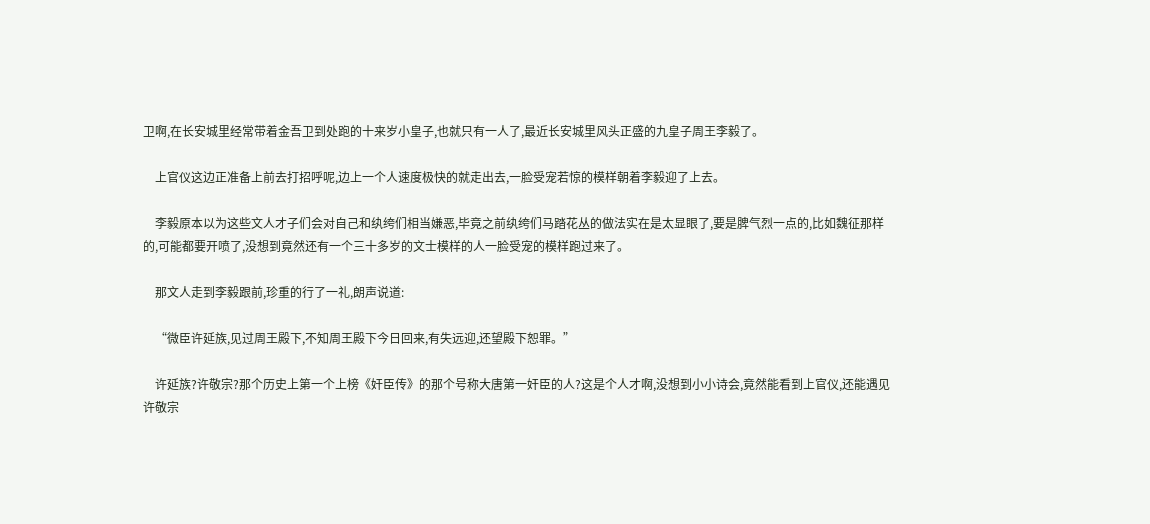卫啊,在长安城里经常带着金吾卫到处跑的十来岁小皇子,也就只有一人了,最近长安城里风头正盛的九皇子周王李毅了。

    上官仪这边正准备上前去打招呼呢,边上一个人速度极快的就走出去,一脸受宠若惊的模样朝着李毅迎了上去。

    李毅原本以为这些文人才子们会对自己和纨绔们相当嫌恶,毕竟之前纨绔们马踏花丛的做法实在是太显眼了,要是脾气烈一点的,比如魏征那样的,可能都要开喷了,没想到竟然还有一个三十多岁的文士模样的人一脸受宠的模样跑过来了。

    那文人走到李毅跟前,珍重的行了一礼,朗声说道:

    “微臣许延族,见过周王殿下,不知周王殿下今日回来,有失远迎,还望殿下恕罪。”

    许延族?许敬宗?那个历史上第一个上榜《奸臣传》的那个号称大唐第一奸臣的人?这是个人才啊,没想到小小诗会,竟然能看到上官仪,还能遇见许敬宗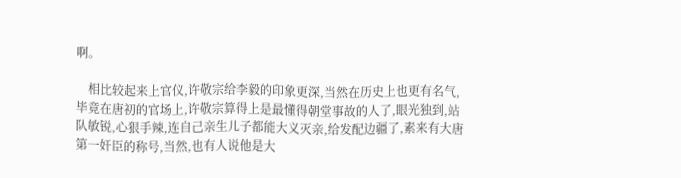啊。

    相比较起来上官仪,许敬宗给李毅的印象更深,当然在历史上也更有名气,毕竟在唐初的官场上,许敬宗算得上是最懂得朝堂事故的人了,眼光独到,站队敏锐,心狠手辣,连自己亲生儿子都能大义灭亲,给发配边疆了,素来有大唐第一奸臣的称号,当然,也有人说他是大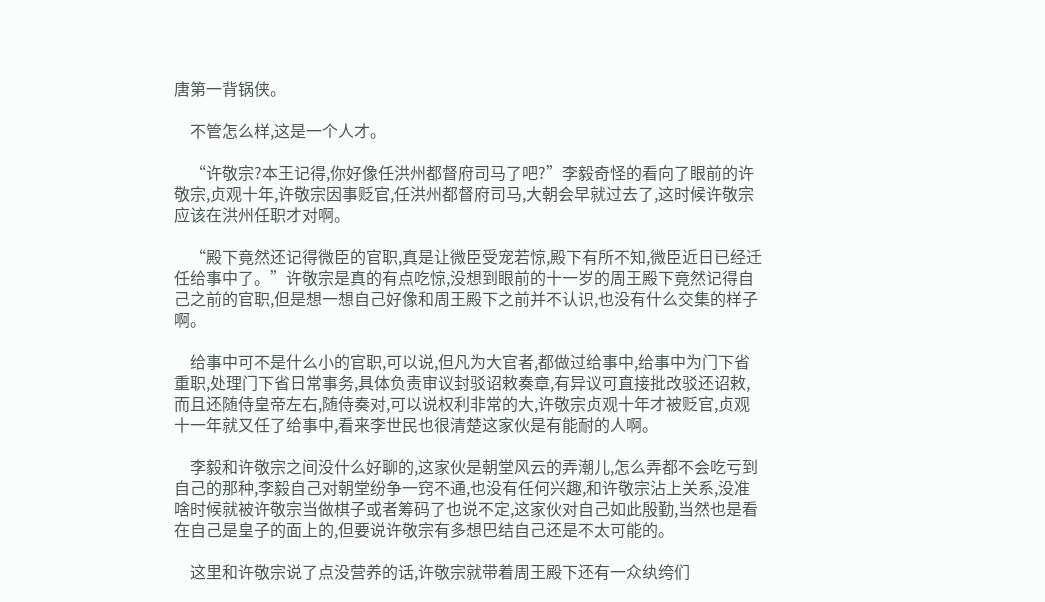唐第一背锅侠。

    不管怎么样,这是一个人才。

    “许敬宗?本王记得,你好像任洪州都督府司马了吧?”李毅奇怪的看向了眼前的许敬宗,贞观十年,许敬宗因事贬官,任洪州都督府司马,大朝会早就过去了,这时候许敬宗应该在洪州任职才对啊。

    “殿下竟然还记得微臣的官职,真是让微臣受宠若惊,殿下有所不知,微臣近日已经迁任给事中了。”许敬宗是真的有点吃惊,没想到眼前的十一岁的周王殿下竟然记得自己之前的官职,但是想一想自己好像和周王殿下之前并不认识,也没有什么交集的样子啊。

    给事中可不是什么小的官职,可以说,但凡为大官者,都做过给事中,给事中为门下省重职,处理门下省日常事务,具体负责审议封驳诏敕奏章,有异议可直接批改驳还诏敕,而且还随侍皇帝左右,随侍奏对,可以说权利非常的大,许敬宗贞观十年才被贬官,贞观十一年就又任了给事中,看来李世民也很清楚这家伙是有能耐的人啊。

    李毅和许敬宗之间没什么好聊的,这家伙是朝堂风云的弄潮儿,怎么弄都不会吃亏到自己的那种,李毅自己对朝堂纷争一窍不通,也没有任何兴趣,和许敬宗沾上关系,没准啥时候就被许敬宗当做棋子或者筹码了也说不定,这家伙对自己如此殷勤,当然也是看在自己是皇子的面上的,但要说许敬宗有多想巴结自己还是不太可能的。

    这里和许敬宗说了点没营养的话,许敬宗就带着周王殿下还有一众纨绔们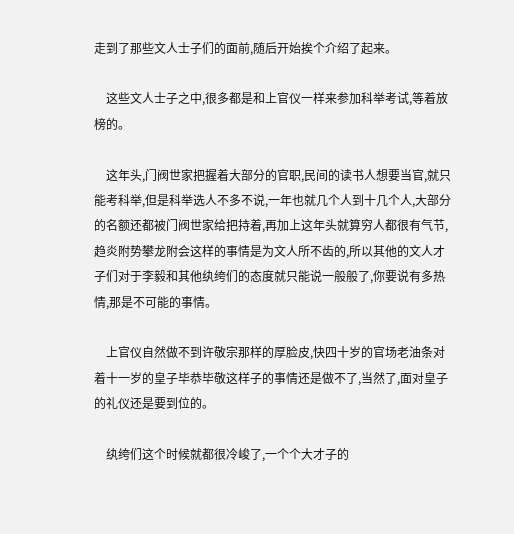走到了那些文人士子们的面前,随后开始挨个介绍了起来。

    这些文人士子之中,很多都是和上官仪一样来参加科举考试,等着放榜的。

    这年头,门阀世家把握着大部分的官职,民间的读书人想要当官,就只能考科举,但是科举选人不多不说,一年也就几个人到十几个人,大部分的名额还都被门阀世家给把持着,再加上这年头就算穷人都很有气节,趋炎附势攀龙附会这样的事情是为文人所不齿的,所以其他的文人才子们对于李毅和其他纨绔们的态度就只能说一般般了,你要说有多热情,那是不可能的事情。

    上官仪自然做不到许敬宗那样的厚脸皮,快四十岁的官场老油条对着十一岁的皇子毕恭毕敬这样子的事情还是做不了,当然了,面对皇子的礼仪还是要到位的。

    纨绔们这个时候就都很冷峻了,一个个大才子的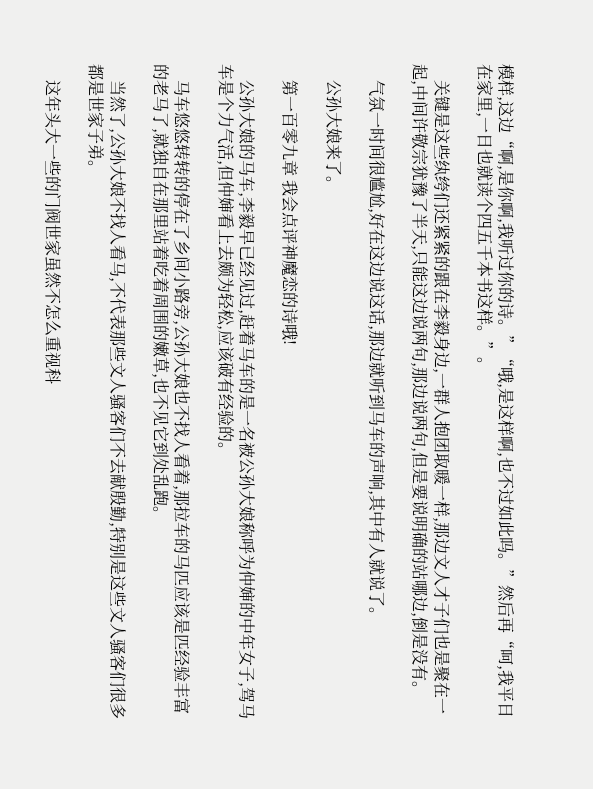模样,这边“啊,是你啊,我听过你的诗。”“哦,是这样啊,也不过如此吗。”然后再“呵,我平日在家里,一日也就读个四五千本书这样。”。

    关键是这些纨绔们还紧紧的跟在李毅身边,一群人抱团取暖一样,那边文人才子们也是聚在一起,中间许敬宗犹豫了半天,只能这边说两句,那边说两句,但是要说明确的站哪边,倒是没有。

    气氛一时间很尴尬,好在这边说这话,那边就听到马车的声响,其中有人就说了。

    公孙大娘来了。

    第一百零九章 我会点评神魔恋的诗哦!

    公孙大娘的马车,李毅早已经见过,赶着马车的是一名被公孙大娘称呼为仲婶的中年女子,驾马车是个力气活,但仲婶看上去颇为轻松,应该破有经验的。

    马车悠悠转转的停在了乡间小路旁,公孙大娘也不找人看着,那拉车的马匹应该是匹经验丰富的老马了,就独自在那里站着吃着周围的嫩草,也不见它到处乱跑。

    当然了,公孙大娘不找人看马,不代表那些文人骚客们不去献殷勤,特别是这些文人骚客们很多都是世家子弟。

    这年头大一些的门阀世家虽然不怎么重视科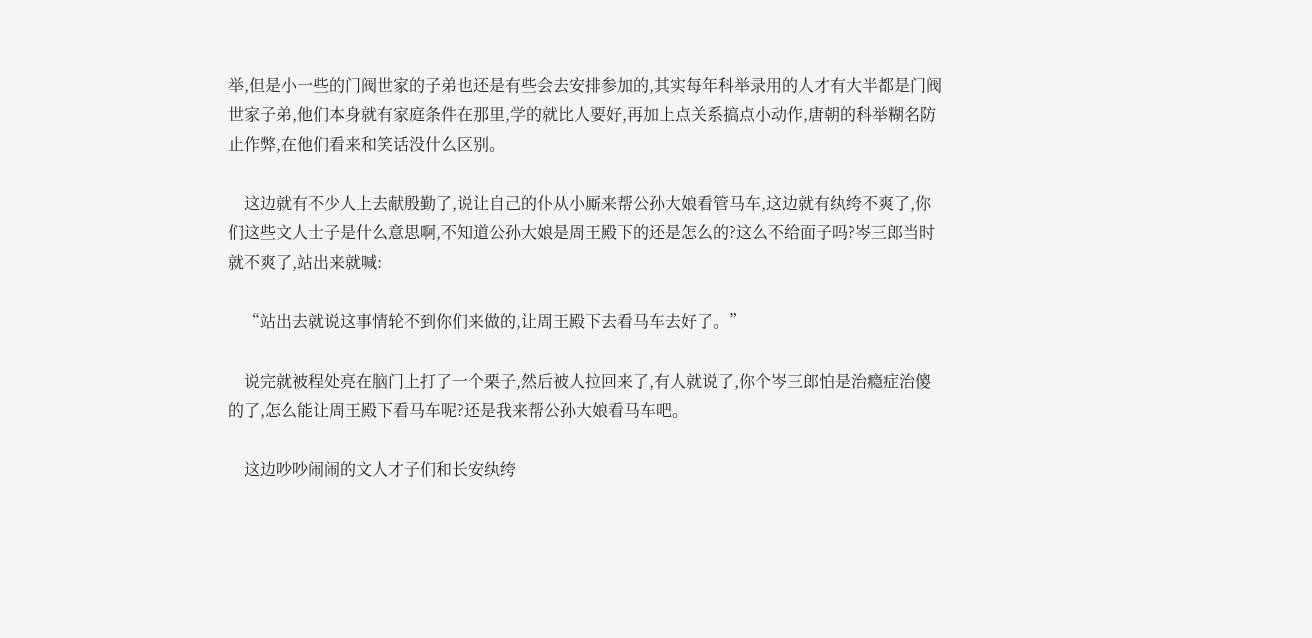举,但是小一些的门阀世家的子弟也还是有些会去安排参加的,其实每年科举录用的人才有大半都是门阀世家子弟,他们本身就有家庭条件在那里,学的就比人要好,再加上点关系搞点小动作,唐朝的科举糊名防止作弊,在他们看来和笑话没什么区别。

    这边就有不少人上去献殷勤了,说让自己的仆从小厮来帮公孙大娘看管马车,这边就有纨绔不爽了,你们这些文人士子是什么意思啊,不知道公孙大娘是周王殿下的还是怎么的?这么不给面子吗?岑三郎当时就不爽了,站出来就喊:

    “站出去就说这事情轮不到你们来做的,让周王殿下去看马车去好了。”

    说完就被程处亮在脑门上打了一个栗子,然后被人拉回来了,有人就说了,你个岑三郎怕是治瘾症治傻的了,怎么能让周王殿下看马车呢?还是我来帮公孙大娘看马车吧。

    这边吵吵闹闹的文人才子们和长安纨绔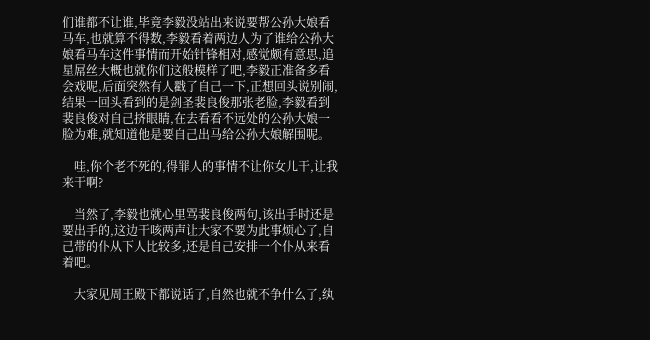们谁都不让谁,毕竟李毅没站出来说要帮公孙大娘看马车,也就算不得数,李毅看着两边人为了谁给公孙大娘看马车这件事情而开始针锋相对,感觉颇有意思,追星屌丝大概也就你们这般模样了吧,李毅正准备多看会戏呢,后面突然有人戳了自己一下,正想回头说别闹,结果一回头看到的是剑圣裴良俊那张老脸,李毅看到裴良俊对自己挤眼睛,在去看看不远处的公孙大娘一脸为难,就知道他是要自己出马给公孙大娘解围呢。

    哇,你个老不死的,得罪人的事情不让你女儿干,让我来干啊?

    当然了,李毅也就心里骂裴良俊两句,该出手时还是要出手的,这边干咳两声让大家不要为此事烦心了,自己带的仆从下人比较多,还是自己安排一个仆从来看着吧。

    大家见周王殿下都说话了,自然也就不争什么了,纨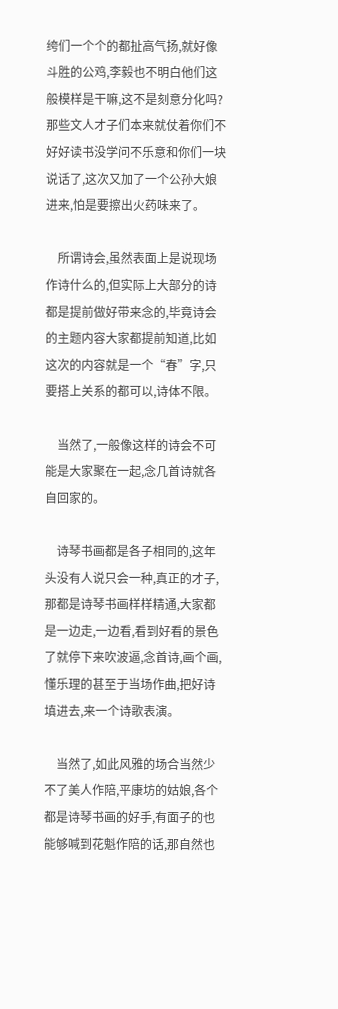绔们一个个的都扯高气扬,就好像斗胜的公鸡,李毅也不明白他们这般模样是干嘛,这不是刻意分化吗?那些文人才子们本来就仗着你们不好好读书没学问不乐意和你们一块说话了,这次又加了一个公孙大娘进来,怕是要擦出火药味来了。

    所谓诗会,虽然表面上是说现场作诗什么的,但实际上大部分的诗都是提前做好带来念的,毕竟诗会的主题内容大家都提前知道,比如这次的内容就是一个“春”字,只要搭上关系的都可以,诗体不限。

    当然了,一般像这样的诗会不可能是大家聚在一起,念几首诗就各自回家的。

    诗琴书画都是各子相同的,这年头没有人说只会一种,真正的才子,那都是诗琴书画样样精通,大家都是一边走,一边看,看到好看的景色了就停下来吹波逼,念首诗,画个画,懂乐理的甚至于当场作曲,把好诗填进去,来一个诗歌表演。

    当然了,如此风雅的场合当然少不了美人作陪,平康坊的姑娘,各个都是诗琴书画的好手,有面子的也能够喊到花魁作陪的话,那自然也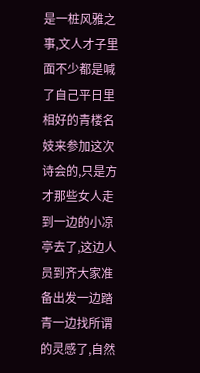是一桩风雅之事,文人才子里面不少都是喊了自己平日里相好的青楼名妓来参加这次诗会的,只是方才那些女人走到一边的小凉亭去了,这边人员到齐大家准备出发一边踏青一边找所谓的灵感了,自然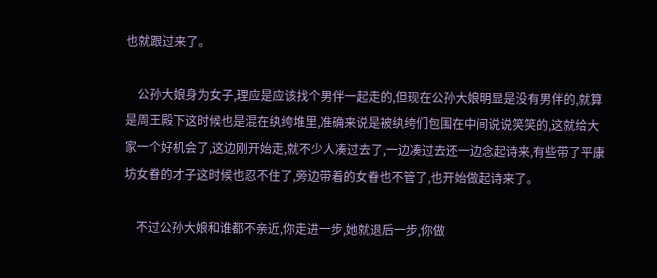也就跟过来了。

    公孙大娘身为女子,理应是应该找个男伴一起走的,但现在公孙大娘明显是没有男伴的,就算是周王殿下这时候也是混在纨绔堆里,准确来说是被纨绔们包围在中间说说笑笑的,这就给大家一个好机会了,这边刚开始走,就不少人凑过去了,一边凑过去还一边念起诗来,有些带了平康坊女眷的才子这时候也忍不住了,旁边带着的女眷也不管了,也开始做起诗来了。

    不过公孙大娘和谁都不亲近,你走进一步,她就退后一步,你做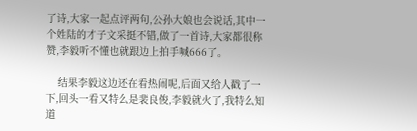了诗,大家一起点评两句,公孙大娘也会说话,其中一个姓陆的才子文采挺不错,做了一首诗,大家都很称赞,李毅听不懂也就跟边上拍手喊666了。

    结果李毅这边还在看热闹呢,后面又给人戳了一下,回头一看又特么是裴良俊,李毅就火了,我特么知道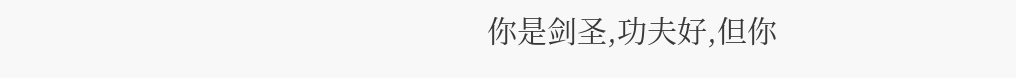你是剑圣,功夫好,但你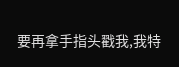要再拿手指头戳我,我特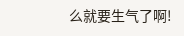么就要生气了啊!